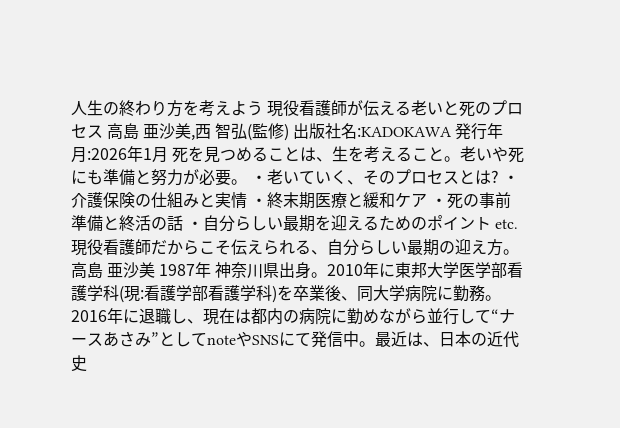人生の終わり方を考えよう 現役看護師が伝える老いと死のプロセス 高島 亜沙美,西 智弘(監修) 出版社名:KADOKAWA 発行年月:2026年1月 死を見つめることは、生を考えること。老いや死にも準備と努力が必要。 ・老いていく、そのプロセスとは? ・介護保険の仕組みと実情 ・終末期医療と緩和ケア ・死の事前準備と終活の話 ・自分らしい最期を迎えるためのポイント etc. 現役看護師だからこそ伝えられる、自分らしい最期の迎え方。
高島 亜沙美 1987年 神奈川県出身。2010年に東邦大学医学部看護学科(現:看護学部看護学科)を卒業後、同大学病院に勤務。2016年に退職し、現在は都内の病院に勤めながら並行して“ナースあさみ”としてnoteやSNSにて発信中。最近は、日本の近代史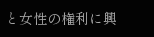と女性の権利に興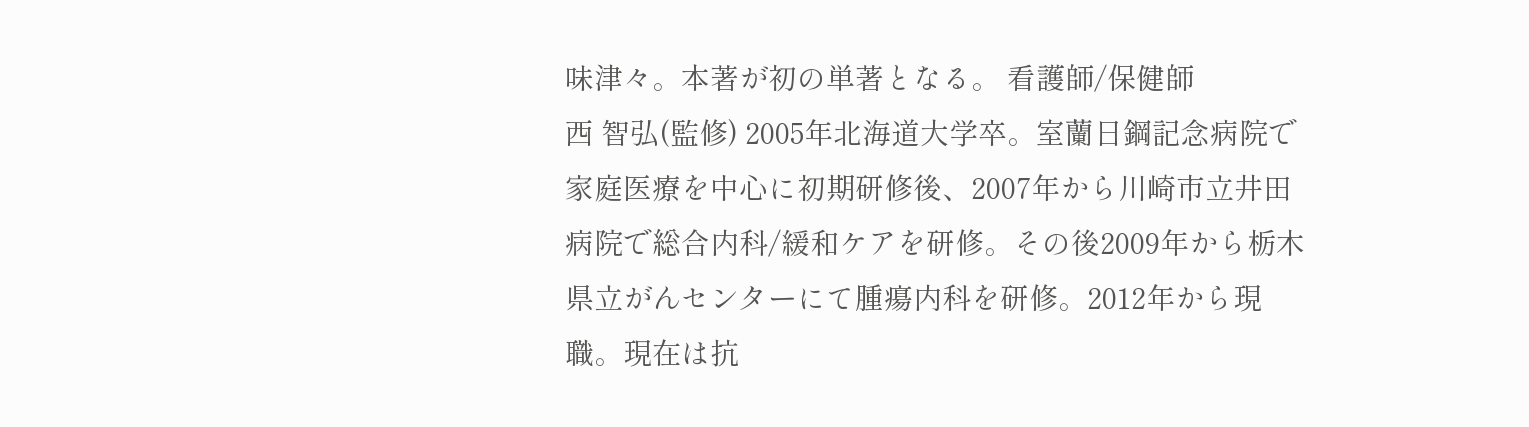味津々。本著が初の単著となる。 看護師/保健師
西 智弘(監修) 2005年北海道大学卒。室蘭日鋼記念病院で家庭医療を中心に初期研修後、2007年から川崎市立井田病院で総合内科/緩和ケアを研修。その後2009年から栃木県立がんセンターにて腫瘍内科を研修。2012年から現職。現在は抗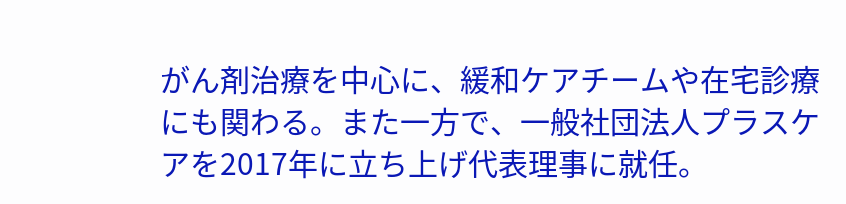がん剤治療を中心に、緩和ケアチームや在宅診療にも関わる。また一方で、一般社団法人プラスケアを2017年に立ち上げ代表理事に就任。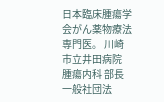日本臨床腫瘍学会がん薬物療法専門医。 川崎市立井田病院 腫瘍内科 部長一般社団法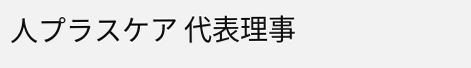人プラスケア 代表理事